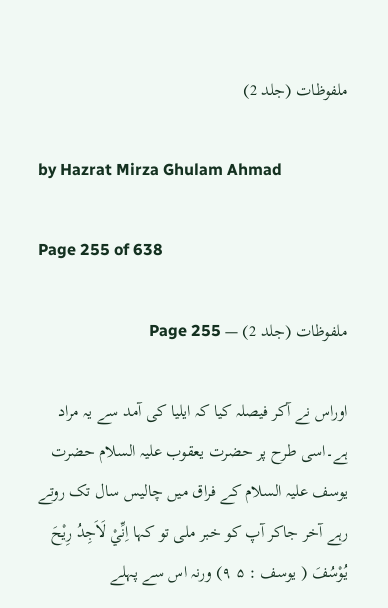ملفوظات (جلد 2)

by Hazrat Mirza Ghulam Ahmad

Page 255 of 638

ملفوظات (جلد 2) — Page 255

اوراس نے آکر فیصلہ کیا کہ ایلیا کی آمد سے یہ مراد ہے۔اسی طرح پر حضرت یعقوب علیہ السلام حضرت یوسف علیہ السلام کے فراق میں چالیس سال تک روتے رہے آخر جاکر آپ کو خبر ملی تو کہا اِنِّيْ لَاَجِدُ رِيْحَ يُوْسُفَ ( یوسف : ۵ ۹) ورنہ اس سے پہلے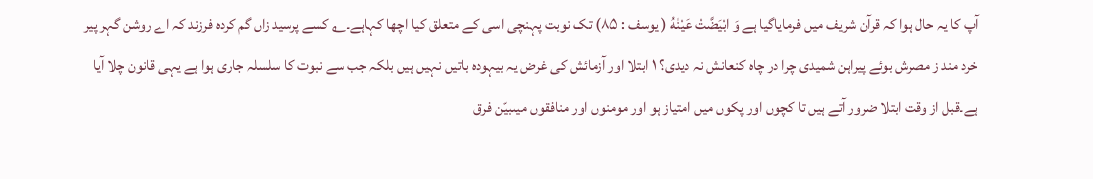آپ کا یہ حال ہوا کہ قرآن شریف میں فرمایاگیا ہے وَ ابْيَضَّتْ عَيْنٰهُ ( یوسف : ۸۵) تک نوبت پہنچی اسی کے متعلق کیا اچھا کہاہے۔؎ کسے پرسید زاں گم کردہ فرزند کہ اے روشن گہر پیر خرد مند ز مصرش بوئے پیراہن شمیدی چرا در چاہ کنعانش نہ دیدی؟ ۱ ابتلا اور آزمائش کی غرض یہ بیہودہ باتیں نہیں ہیں بلکہ جب سے نبوت کا سلسلہ جاری ہوا ہے یہی قانون چلا آیا ہے۔قبل از وقت ابتلا ضرور آتے ہیں تا کچوں اور پکوں میں امتیاز ہو اور مومنوں اور منافقوں میںبیّن فرق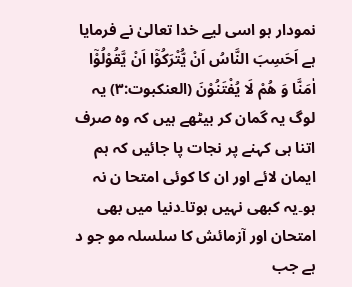نمودار ہو اسی لیے خدا تعالیٰ نے فرمایا ہے اَحَسِبَ النَّاسُ اَنْ يُّتْرَكُوْۤا اَنْ يَّقُوْلُوْۤا اٰمَنَّا وَ هُمْ لَا يُفْتَنُوْنَ (العنکبوت:۳) یہ لوگ یہ گمان کر بیٹھے ہیں کہ وہ صرف اتنا ہی کہنے پر نجات پا جائیں کہ ہم ایمان لائے اور ان کا کوئی امتحا ن نہ ہو۔یہ کبھی نہیں ہوتا۔دنیا میں بھی امتحان اور آزمائش کا سلسلہ مو جو د ہے جب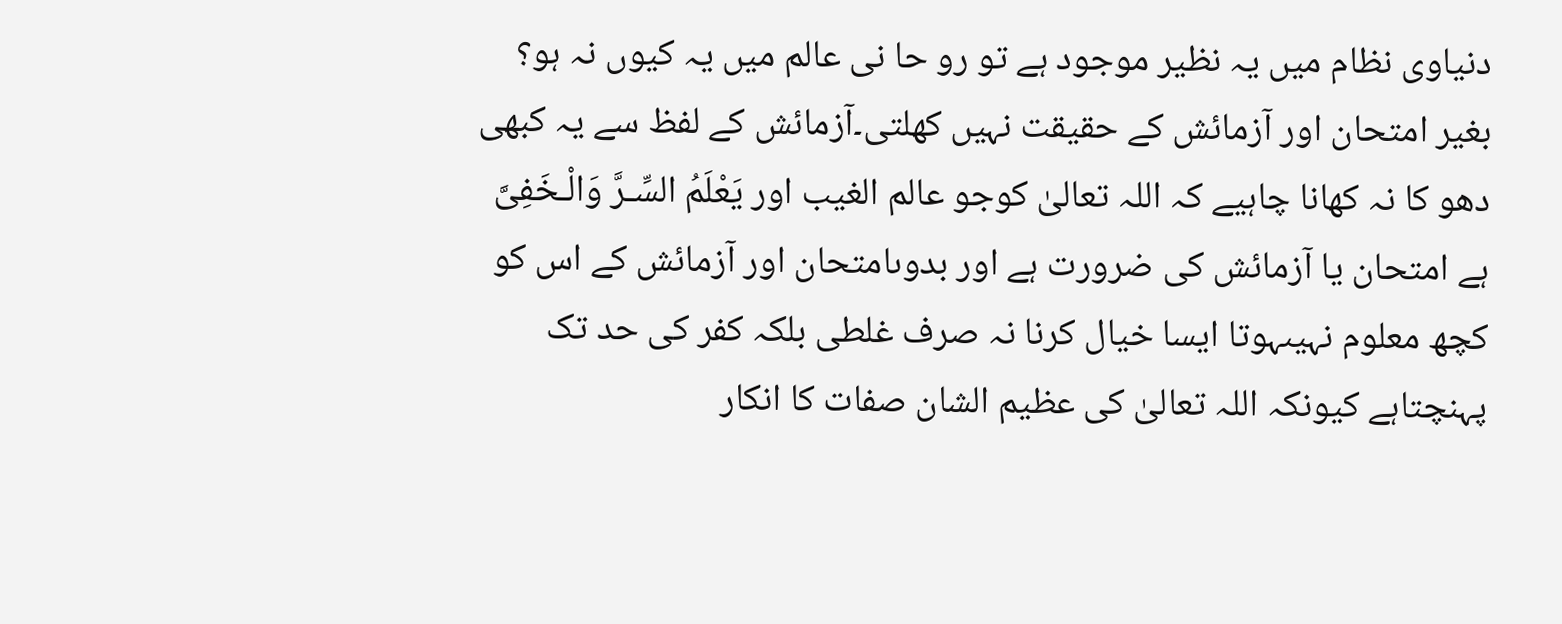دنیاوی نظام میں یہ نظیر موجود ہے تو رو حا نی عالم میں یہ کیوں نہ ہو؟ بغیر امتحان اور آزمائش کے حقیقت نہیں کھلتی۔آزمائش کے لفظ سے یہ کبھی دھو کا نہ کھانا چاہیے کہ اللہ تعالیٰ کوجو عالم الغیب اور یَعْلَمُ السِّـرَّ وَالْـخَفِیَّ ہے امتحان یا آزمائش کی ضرورت ہے اور بدوںامتحان اور آزمائش کے اس کو کچھ معلوم نہیںہوتا ایسا خیال کرنا نہ صرف غلطی بلکہ کفر کی حد تک پہنچتاہے کیونکہ اللہ تعالیٰ کی عظیم الشان صفات کا انکار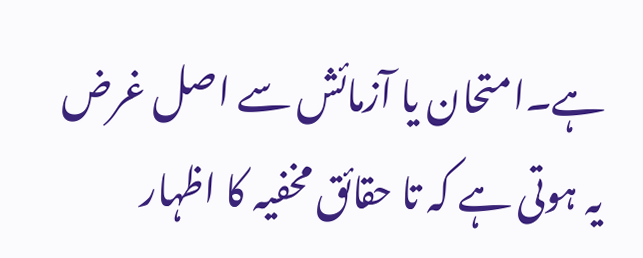ہے۔امتحان یا آزمائش سے اصل غرض یہ ہوتی ہے کہ تا حقائق مخفیہ کا اظہار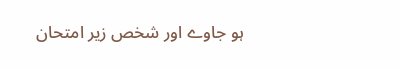ہو جاوے اور شخص زیر امتحان